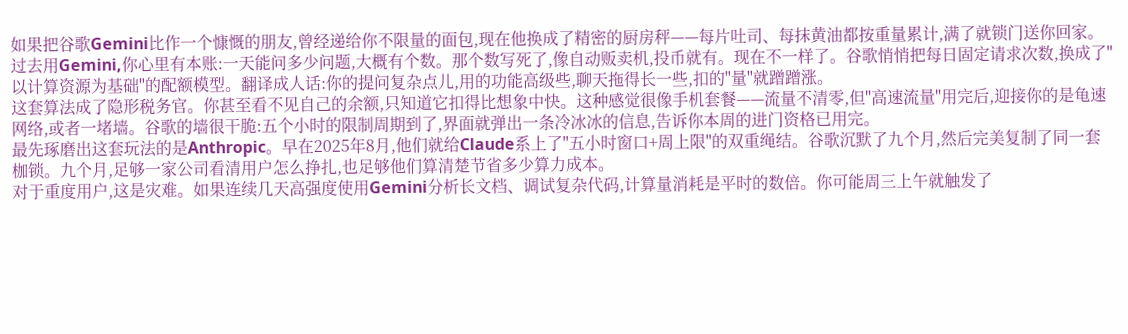如果把谷歌Gemini比作一个慷慨的朋友,曾经递给你不限量的面包,现在他换成了精密的厨房秤——每片吐司、每抹黄油都按重量累计,满了就锁门送你回家。
过去用Gemini,你心里有本账:一天能问多少问题,大概有个数。那个数写死了,像自动贩卖机,投币就有。现在不一样了。谷歌悄悄把每日固定请求次数,换成了"以计算资源为基础"的配额模型。翻译成人话:你的提问复杂点儿,用的功能高级些,聊天拖得长一些,扣的"量"就蹭蹭涨。
这套算法成了隐形税务官。你甚至看不见自己的余额,只知道它扣得比想象中快。这种感觉很像手机套餐——流量不清零,但"高速流量"用完后,迎接你的是龟速网络,或者一堵墙。谷歌的墙很干脆:五个小时的限制周期到了,界面就弹出一条冷冰冰的信息,告诉你本周的进门资格已用完。
最先琢磨出这套玩法的是Anthropic。早在2025年8月,他们就给Claude系上了"五小时窗口+周上限"的双重绳结。谷歌沉默了九个月,然后完美复制了同一套枷锁。九个月,足够一家公司看清用户怎么挣扎,也足够他们算清楚节省多少算力成本。
对于重度用户,这是灾难。如果连续几天高强度使用Gemini分析长文档、调试复杂代码,计算量消耗是平时的数倍。你可能周三上午就触发了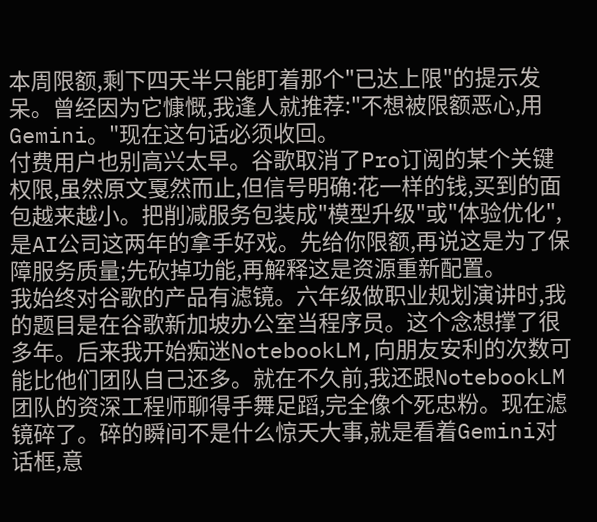本周限额,剩下四天半只能盯着那个"已达上限"的提示发呆。曾经因为它慷慨,我逢人就推荐:"不想被限额恶心,用Gemini。"现在这句话必须收回。
付费用户也别高兴太早。谷歌取消了Pro订阅的某个关键权限,虽然原文戛然而止,但信号明确:花一样的钱,买到的面包越来越小。把削减服务包装成"模型升级"或"体验优化",是AI公司这两年的拿手好戏。先给你限额,再说这是为了保障服务质量;先砍掉功能,再解释这是资源重新配置。
我始终对谷歌的产品有滤镜。六年级做职业规划演讲时,我的题目是在谷歌新加坡办公室当程序员。这个念想撑了很多年。后来我开始痴迷NotebookLM,向朋友安利的次数可能比他们团队自己还多。就在不久前,我还跟NotebookLM团队的资深工程师聊得手舞足蹈,完全像个死忠粉。现在滤镜碎了。碎的瞬间不是什么惊天大事,就是看着Gemini对话框,意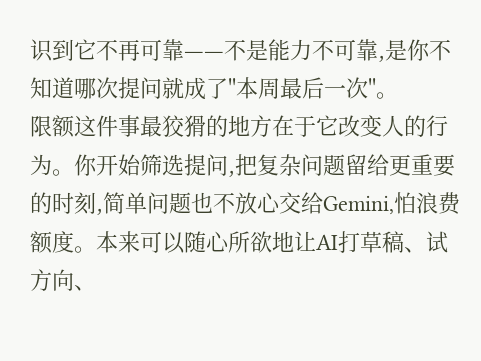识到它不再可靠——不是能力不可靠,是你不知道哪次提问就成了"本周最后一次"。
限额这件事最狡猾的地方在于它改变人的行为。你开始筛选提问,把复杂问题留给更重要的时刻,简单问题也不放心交给Gemini,怕浪费额度。本来可以随心所欲地让AI打草稿、试方向、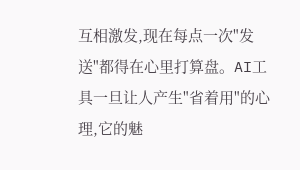互相激发,现在每点一次"发送"都得在心里打算盘。AI工具一旦让人产生"省着用"的心理,它的魅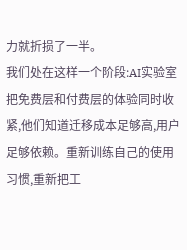力就折损了一半。
我们处在这样一个阶段:AI实验室把免费层和付费层的体验同时收紧,他们知道迁移成本足够高,用户足够依赖。重新训练自己的使用习惯,重新把工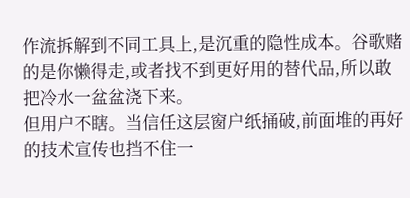作流拆解到不同工具上,是沉重的隐性成本。谷歌赌的是你懒得走,或者找不到更好用的替代品,所以敢把冷水一盆盆浇下来。
但用户不瞎。当信任这层窗户纸捅破,前面堆的再好的技术宣传也挡不住一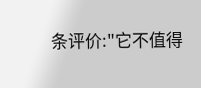条评价:"它不值得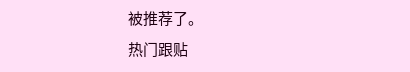被推荐了。
热门跟贴